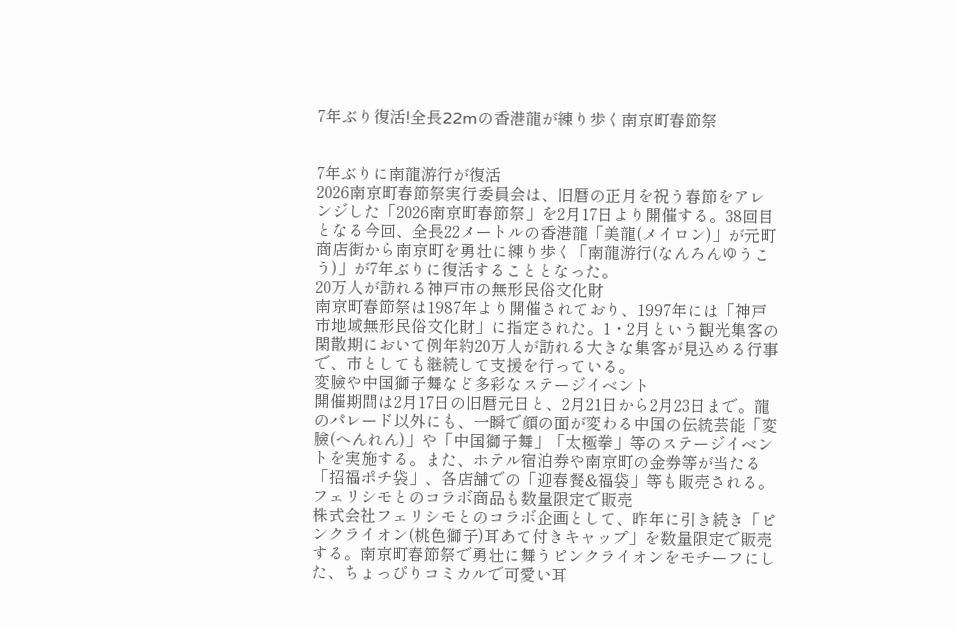7年ぶり復活!全長22mの香港龍が練り歩く南京町春節祭


7年ぶりに南龍游行が復活
2026南京町春節祭実行委員会は、旧暦の正月を祝う春節をアレンジした「2026南京町春節祭」を2月17日より開催する。38回目となる今回、全長22メートルの香港龍「美龍(メイロン)」が元町商店街から南京町を勇壮に練り歩く「南龍游行(なんろんゆうこう)」が7年ぶりに復活することとなった。
20万人が訪れる神戸市の無形民俗文化財
南京町春節祭は1987年より開催されており、1997年には「神戸市地域無形民俗文化財」に指定された。1・2月という観光集客の閑散期において例年約20万人が訪れる大きな集客が見込める行事で、市としても継続して支援を行っている。
変臉や中国獅子舞など多彩なステージイベント
開催期間は2月17日の旧暦元日と、2月21日から2月23日まで。龍のパレード以外にも、一瞬で顔の面が変わる中国の伝統芸能「変臉(へんれん)」や「中国獅子舞」「太極拳」等のステージイベントを実施する。また、ホテル宿泊券や南京町の金券等が当たる「招福ポチ袋」、各店舗での「迎春餐&福袋」等も販売される。
フェリシモとのコラボ商品も数量限定で販売
株式会社フェリシモとのコラボ企画として、昨年に引き続き「ピンクライオン(桃色獅子)耳あて付きキャップ」を数量限定で販売する。南京町春節祭で勇壮に舞うピンクライオンをモチーフにした、ちょっぴりコミカルで可愛い耳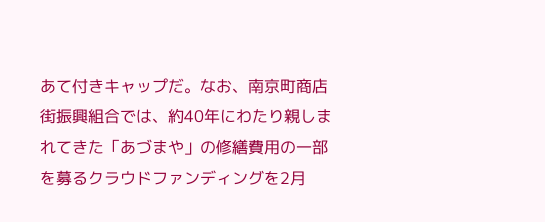あて付きキャップだ。なお、南京町商店街振興組合では、約40年にわたり親しまれてきた「あづまや」の修繕費用の一部を募るクラウドファンディングを2月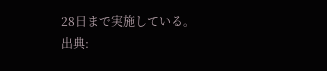28日まで実施している。
出典: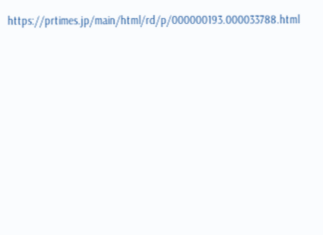https://prtimes.jp/main/html/rd/p/000000193.000033788.html